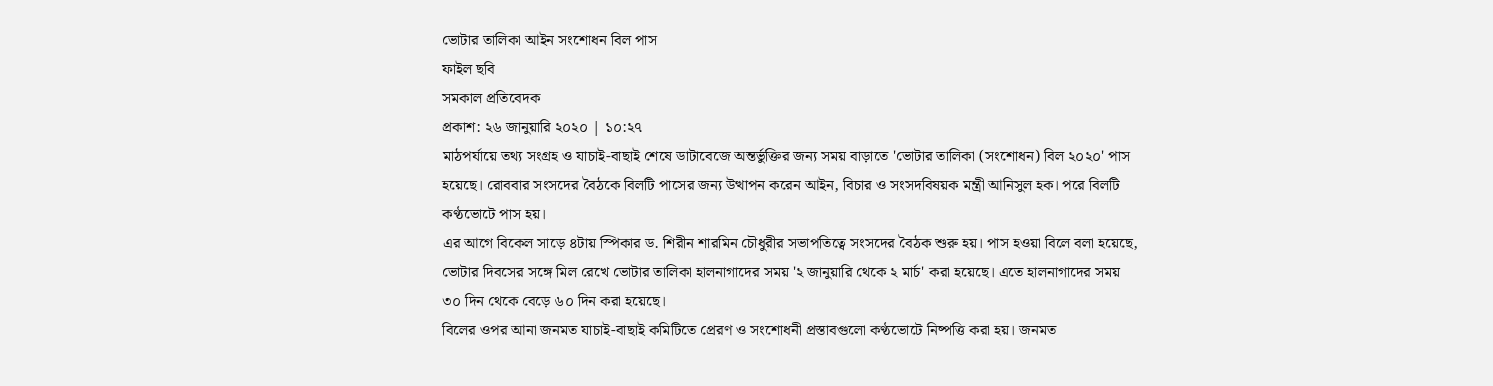ভোটার তালিকা আইন সংশোধন বিল পাস
ফাইল ছবি
সমকাল প্রতিবেদক
প্রকাশ: ২৬ জানুয়ারি ২০২০ | ১০:২৭
মাঠপর্যায়ে তথ্য সংগ্রহ ও যাচাই-বাছাই শেষে ডাটাবেজে অন্তর্ভুক্তির জন্য সময় বাড়াতে 'ভোটার তালিকা (সংশোধন) বিল ২০২০' পাস হয়েছে। রোববার সংসদের বৈঠকে বিলটি পাসের জন্য উত্থাপন করেন আইন, বিচার ও সংসদবিষয়ক মন্ত্রী আনিসুল হক। পরে বিলটি কণ্ঠভোটে পাস হয়।
এর আগে বিকেল সাড়ে ৪টায় স্পিকার ড. শিরীন শারমিন চৌধুরীর সভাপতিত্বে সংসদের বৈঠক শুরু হয়। পাস হওয়া বিলে বলা হয়েছে, ভোটার দিবসের সঙ্গে মিল রেখে ভোটার তালিকা হালনাগাদের সময় '২ জানুয়ারি থেকে ২ মার্চ' করা হয়েছে। এতে হালনাগাদের সময় ৩০ দিন থেকে বেড়ে ৬০ দিন করা হয়েছে।
বিলের ওপর আনা জনমত যাচাই-বাছাই কমিটিতে প্রেরণ ও সংশোধনী প্রস্তাবগুলো কণ্ঠভোটে নিষ্পত্তি করা হয়। জনমত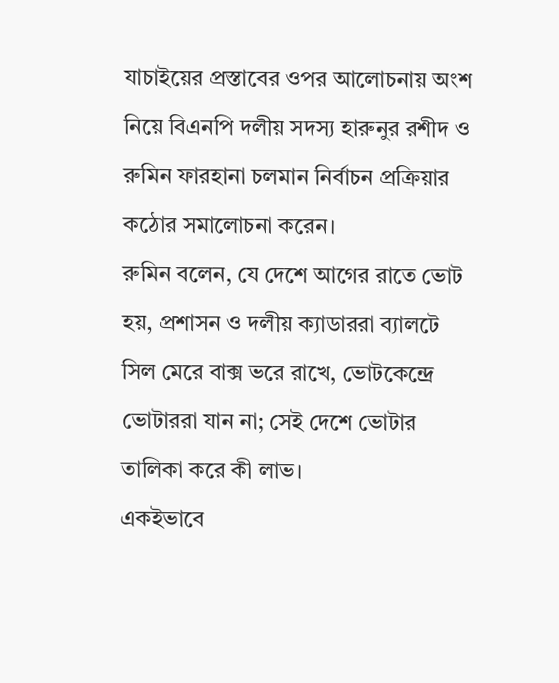যাচাইয়ের প্রস্তাবের ওপর আলোচনায় অংশ নিয়ে বিএনপি দলীয় সদস্য হারুনুর রশীদ ও রুমিন ফারহানা চলমান নির্বাচন প্রক্রিয়ার কঠোর সমালোচনা করেন।
রুমিন বলেন, যে দেশে আগের রাতে ভোট হয়, প্রশাসন ও দলীয় ক্যাডাররা ব্যালটে সিল মেরে বাক্স ভরে রাখে, ভোটকেন্দ্রে ভোটাররা যান না; সেই দেশে ভোটার তালিকা করে কী লাভ।
একইভাবে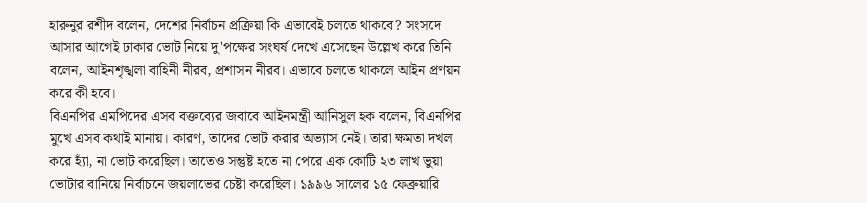হারুনুর রশীদ বলেন, দেশের নির্বাচন প্রক্রিয়া কি এভাবেই চলতে থাকবে? সংসদে আসার আগেই ঢাকার ভোট নিয়ে দু'পক্ষের সংঘর্ষ দেখে এসেছেন উল্লেখ করে তিনি বলেন, আইনশৃঙ্খলা বাহিনী নীরব, প্রশাসন নীরব। এভাবে চলতে থাকলে আইন প্রণয়ন করে কী হবে।
বিএনপির এমপিদের এসব বক্তব্যের জবাবে আইনমন্ত্রী আনিসুল হক বলেন, বিএনপির মুখে এসব কথাই মানায়। কারণ, তাদের ভোট করার অভ্যাস নেই। তারা ক্ষমতা দখল করে হ্যাঁ, না ভোট করেছিল। তাতেও সন্তুষ্ট হতে না পেরে এক কোটি ২৩ লাখ ভুয়া ভোটার বানিয়ে নির্বাচনে জয়লাভের চেষ্টা করেছিল। ১৯৯৬ সালের ১৫ ফেব্রুয়ারি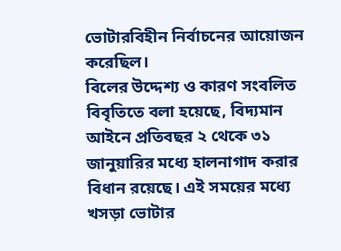ভোটারবিহীন নির্বাচনের আয়োজন করেছিল।
বিলের উদ্দেশ্য ও কারণ সংবলিত বিবৃতিতে বলা হয়েছে, বিদ্যমান আইনে প্রতিবছর ২ থেকে ৩১ জানুয়ারির মধ্যে হালনাগাদ করার বিধান রয়েছে। এই সময়ের মধ্যে খসড়া ভোটার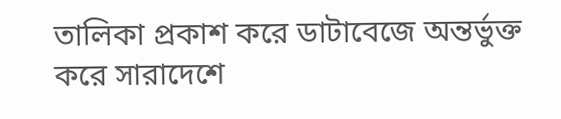তালিকা প্রকাশ করে ডাটাবেজে অন্তর্ভুক্ত করে সারাদেশে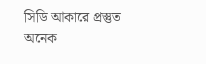সিডি আকারে প্রস্তুত অনেক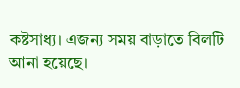কষ্টসাধ্য। এজন্য সময় বাড়াতে বিলটি আনা হয়েছে।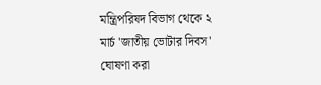মন্ত্রিপরিষদ বিভাগ থেকে ২ মার্চ 'জাতীয় ভোটার দিবস' ঘোষণা করা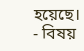হয়েছে।
- বিষয়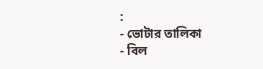:
- ভোটার তালিকা
- বিল